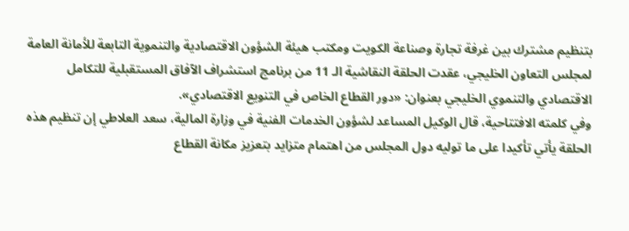بتنظيم مشترك بين غرفة تجارة وصناعة الكويت ومكتب هيئة الشؤون الاقتصادية والتنموية التابعة للأمانة العامة لمجلس التعاون الخليجي، عقدت الحلقة النقاشية الـ 11 من برنامج استشراف الآفاق المستقبلية للتكامل الاقتصادي والتنموي الخليجي بعنوان: «دور القطاع الخاص في التنويع الاقتصادي».
وفي كلمته الافتتاحية، قال الوكيل المساعد لشؤون الخدمات الفنية في وزارة المالية، سعد العلاطي إن تنظيم هذه الحلقة يأتي تأكيدا على ما توليه دول المجلس من اهتمام متزايد بتعزيز مكانة القطاع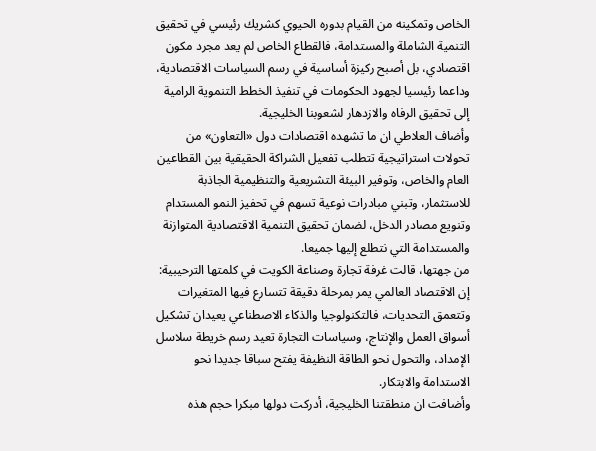الخاص وتمكينه من القيام بدوره الحيوي كشريك رئيسي في تحقيق التنمية الشاملة والمستدامة، فالقطاع الخاص لم يعد مجرد مكون اقتصادي، بل أصبح ركيزة أساسية في رسم السياسات الاقتصادية، وداعما رئيسيا لجهود الحكومات في تنفيذ الخطط التنموية الرامية إلى تحقيق الرفاه والازدهار لشعوبنا الخليجية.
وأضاف العلاطي ان ما تشهده اقتصادات دول «التعاون» من تحولات استراتيجية تتطلب تفعيل الشراكة الحقيقية بين القطاعين العام والخاص، وتوفير البيئة التشريعية والتنظيمية الجاذبة للاستثمار، وتبني مبادرات نوعية تسهم في تحفيز النمو المستدام وتنويع مصادر الدخل، لضمان تحقيق التنمية الاقتصادية المتوازنة والمستدامة التي نتطلع إليها جميعا.
من جهتها، قالت غرفة تجارة وصناعة الكويت في كلمتها الترحيبية: إن الاقتصاد العالمي يمر بمرحلة دقيقة تتسارع فيها المتغيرات وتتعمق التحديات، فالتكنولوجيا والذكاء الاصطناعي يعيدان تشكيل أسواق العمل والإنتاج، وسياسات التجارة تعيد رسم خريطة سلاسل الإمداد، والتحول نحو الطاقة النظيفة يفتح سباقا جديدا نحو الاستدامة والابتكار.
وأضافت ان منطقتنا الخليجية، أدركت دولها مبكرا حجم هذه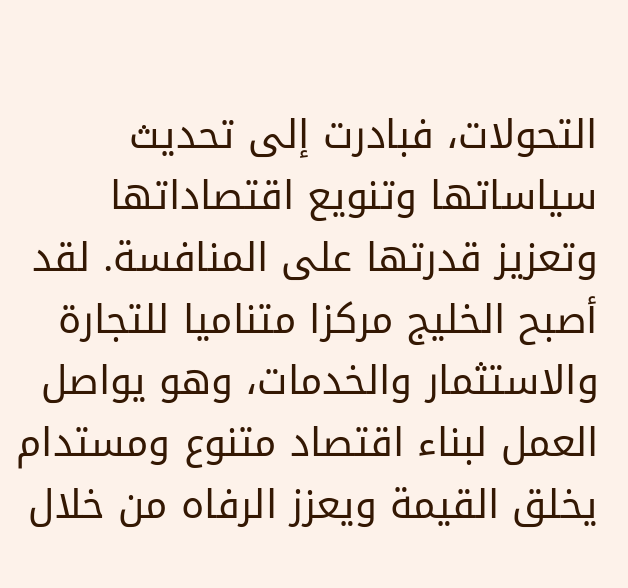التحولات، فبادرت إلى تحديث سياساتها وتنويع اقتصاداتها وتعزيز قدرتها على المنافسة. لقد أصبح الخليج مركزا متناميا للتجارة والاستثمار والخدمات، وهو يواصل العمل لبناء اقتصاد متنوع ومستدام يخلق القيمة ويعزز الرفاه من خلال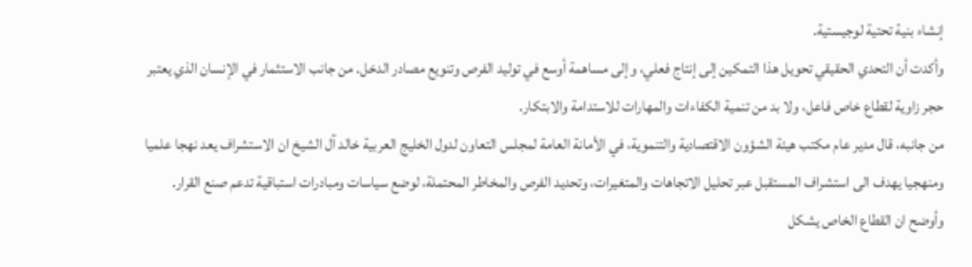إنشاء بنية تحتية لوجيستية.
وأكدت أن التحدي الحقيقي تحويل هذا التمكين إلى إنتاج فعلي، وإلى مساهمة أوسع في توليد الفرص وتنويع مصادر الدخل. من جانب الاستثمار في الإنسان الذي يعتبر حجر زاوية لقطاع خاص فاعل، ولا بد من تنمية الكفاءات والمهارات للاستدامة والابتكار.
من جانبه، قال مدير عام مكتب هيئة الشؤون الاقتصادية والتنموية، في الأمانة العامة لمجلس التعاون لدول الخليج العربية خالد آل الشيخ ان الاستشراف يعد نهجا علميا ومنهجيا يهدف الى استشراف المستقبل عبر تحليل الاتجاهات والمتغيرات، وتحديد الفرص والمخاطر المحتملة، لوضع سياسات ومبادرات استباقية تدعم صنع القرار.
وأوضح ان القطاع الخاص يشكل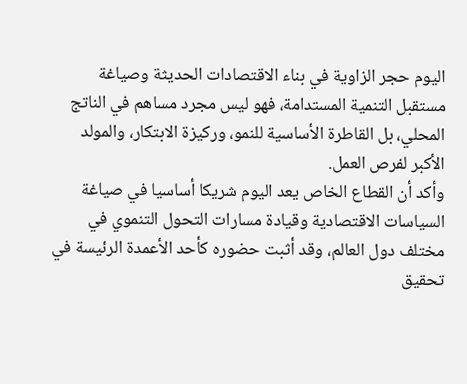اليوم حجر الزاوية في بناء الاقتصادات الحديثة وصياغة مستقبل التنمية المستدامة، فهو ليس مجرد مساهم في الناتج المحلي، بل القاطرة الأساسية للنمو، وركيزة الابتكار، والمولد الأكبر لفرص العمل.
وأكد أن القطاع الخاص يعد اليوم شريكا أساسيا في صياغة السياسات الاقتصادية وقيادة مسارات التحول التنموي في مختلف دول العالم، وقد أثبت حضوره كأحد الأعمدة الرئيسة في تحقيق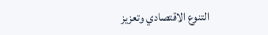التنوع الاقتصادي وتعزيز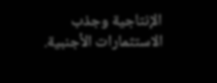الإنتاجية وجذب الاستثمارات الأجنبية.